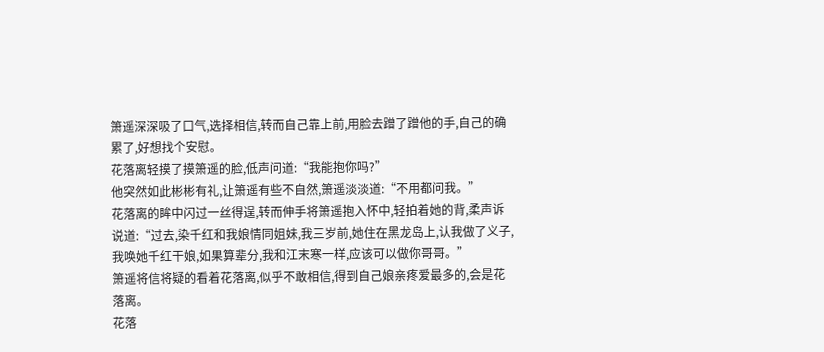箫遥深深吸了口气,选择相信,转而自己靠上前,用脸去蹭了蹭他的手,自己的确累了,好想找个安慰。
花落离轻摸了摸箫遥的脸,低声问道:“我能抱你吗?”
他突然如此彬彬有礼,让箫遥有些不自然,箫遥淡淡道:“不用都问我。”
花落离的眸中闪过一丝得逞,转而伸手将箫遥抱入怀中,轻拍着她的背,柔声诉说道:“过去,染千红和我娘情同姐妹,我三岁前,她住在黑龙岛上,认我做了义子,我唤她千红干娘,如果算辈分,我和江末寒一样,应该可以做你哥哥。”
箫遥将信将疑的看着花落离,似乎不敢相信,得到自己娘亲疼爱最多的,会是花落离。
花落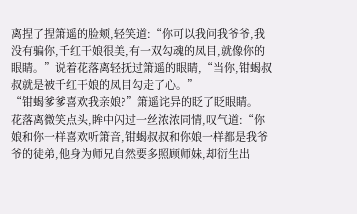离捏了捏箫遥的脸颊,轻笑道:“你可以我问我爷爷,我没有骗你,千红干娘很美,有一双勾魂的凤目,就像你的眼睛。”说着花落离轻抚过箫遥的眼睛,“当你,钳蝎叔叔就是被千红干娘的凤目勾走了心。”
“钳蝎爹爹喜欢我亲娘?”箫遥诧异的眨了眨眼睛。
花落离微笑点头,眸中闪过一丝浓浓同情,叹气道:“你娘和你一样喜欢听箫音,钳蝎叔叔和你娘一样都是我爷爷的徒弟,他身为师兄自然要多照顾师妹,却衍生出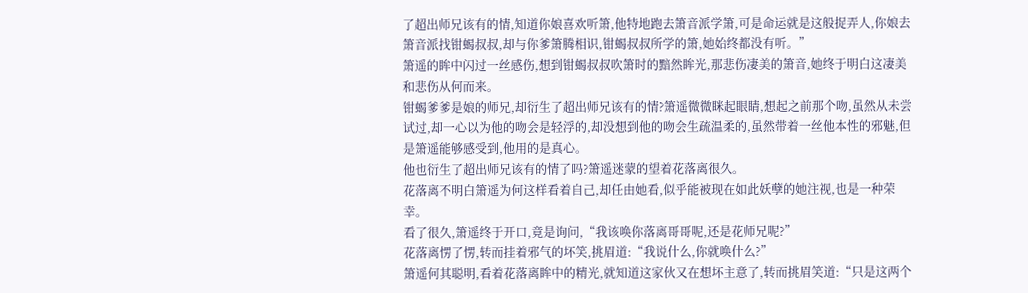了超出师兄该有的情,知道你娘喜欢听箫,他特地跑去箫音派学箫,可是命运就是这般捉弄人,你娘去箫音派找钳蝎叔叔,却与你爹箫腾相识,钳蝎叔叔所学的箫,她始终都没有听。”
箫遥的眸中闪过一丝感伤,想到钳蝎叔叔吹箫时的黯然眸光,那悲伤凄美的箫音,她终于明白这凄美和悲伤从何而来。
钳蝎爹爹是娘的师兄,却衍生了超出师兄该有的情?箫遥微微眯起眼睛,想起之前那个吻,虽然从未尝试过,却一心以为他的吻会是轻浮的,却没想到他的吻会生疏温柔的,虽然带着一丝他本性的邪魅,但是箫遥能够感受到,他用的是真心。
他也衍生了超出师兄该有的情了吗?箫遥迷蒙的望着花落离很久。
花落离不明白箫遥为何这样看着自己,却任由她看,似乎能被现在如此妖孽的她注视,也是一种荣幸。
看了很久,箫遥终于开口,竟是询问,“我该唤你落离哥哥呢,还是花师兄呢?”
花落离愣了愣,转而挂着邪气的坏笑,挑眉道:“我说什么,你就唤什么?”
箫遥何其聪明,看着花落离眸中的精光,就知道这家伙又在想坏主意了,转而挑眉笑道:“只是这两个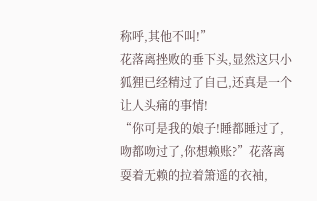称呼,其他不叫!”
花落离挫败的垂下头,显然这只小狐狸已经精过了自己,还真是一个让人头痛的事情!
“你可是我的娘子!睡都睡过了,吻都吻过了,你想赖账?”花落离耍着无赖的拉着箫遥的衣袖,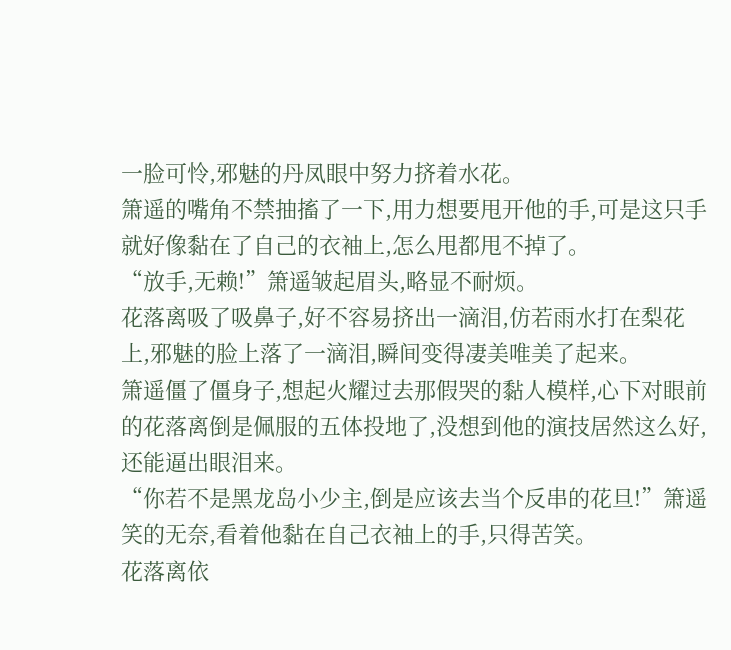一脸可怜,邪魅的丹凤眼中努力挤着水花。
箫遥的嘴角不禁抽搐了一下,用力想要甩开他的手,可是这只手就好像黏在了自己的衣袖上,怎么甩都甩不掉了。
“放手,无赖!”箫遥皱起眉头,略显不耐烦。
花落离吸了吸鼻子,好不容易挤出一滴泪,仿若雨水打在梨花上,邪魅的脸上落了一滴泪,瞬间变得凄美唯美了起来。
箫遥僵了僵身子,想起火耀过去那假哭的黏人模样,心下对眼前的花落离倒是佩服的五体投地了,没想到他的演技居然这么好,还能逼出眼泪来。
“你若不是黑龙岛小少主,倒是应该去当个反串的花旦!”箫遥笑的无奈,看着他黏在自己衣袖上的手,只得苦笑。
花落离依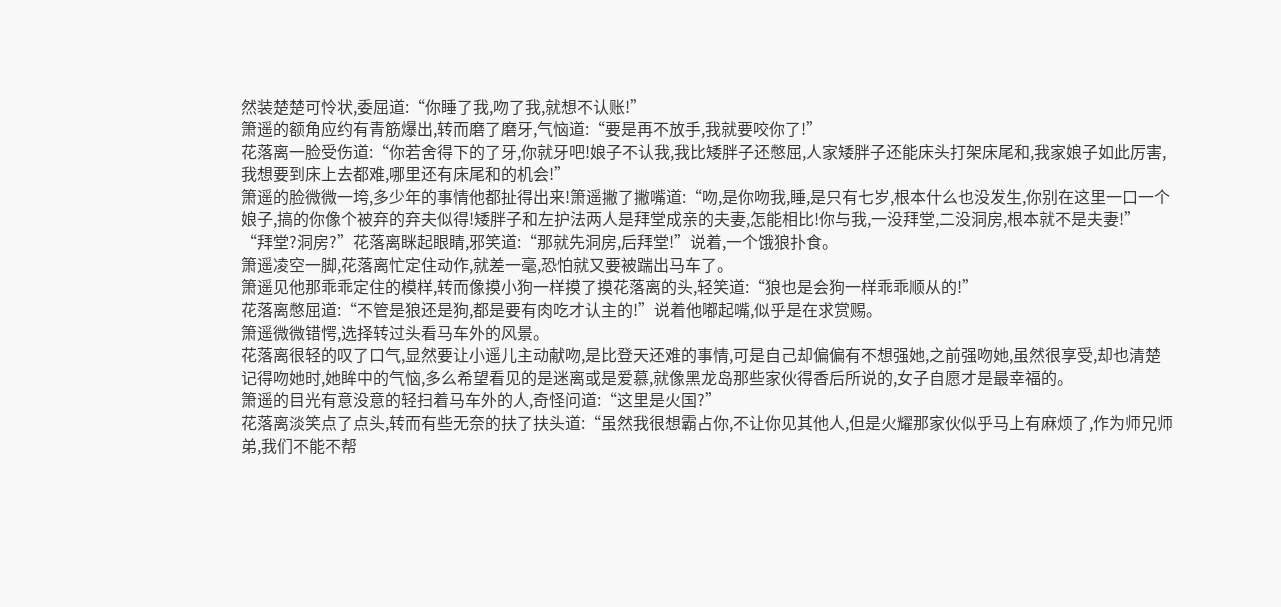然装楚楚可怜状,委屈道:“你睡了我,吻了我,就想不认账!”
箫遥的额角应约有青筋爆出,转而磨了磨牙,气恼道:“要是再不放手,我就要咬你了!”
花落离一脸受伤道:“你若舍得下的了牙,你就牙吧!娘子不认我,我比矮胖子还憋屈,人家矮胖子还能床头打架床尾和,我家娘子如此厉害,我想要到床上去都难,哪里还有床尾和的机会!”
箫遥的脸微微一垮,多少年的事情他都扯得出来!箫遥撇了撇嘴道:“吻,是你吻我,睡,是只有七岁,根本什么也没发生,你别在这里一口一个娘子,搞的你像个被弃的弃夫似得!矮胖子和左护法两人是拜堂成亲的夫妻,怎能相比!你与我,一没拜堂,二没洞房,根本就不是夫妻!”
“拜堂?洞房?”花落离眯起眼睛,邪笑道:“那就先洞房,后拜堂!”说着,一个饿狼扑食。
箫遥凌空一脚,花落离忙定住动作,就差一毫,恐怕就又要被踹出马车了。
箫遥见他那乖乖定住的模样,转而像摸小狗一样摸了摸花落离的头,轻笑道:“狼也是会狗一样乖乖顺从的!”
花落离憋屈道:“不管是狼还是狗,都是要有肉吃才认主的!”说着他嘟起嘴,似乎是在求赏赐。
箫遥微微错愕,选择转过头看马车外的风景。
花落离很轻的叹了口气,显然要让小遥儿主动献吻,是比登天还难的事情,可是自己却偏偏有不想强她,之前强吻她,虽然很享受,却也清楚记得吻她时,她眸中的气恼,多么希望看见的是迷离或是爱慕,就像黑龙岛那些家伙得香后所说的,女子自愿才是最幸福的。
箫遥的目光有意没意的轻扫着马车外的人,奇怪问道:“这里是火国?”
花落离淡笑点了点头,转而有些无奈的扶了扶头道:“虽然我很想霸占你,不让你见其他人,但是火耀那家伙似乎马上有麻烦了,作为师兄师弟,我们不能不帮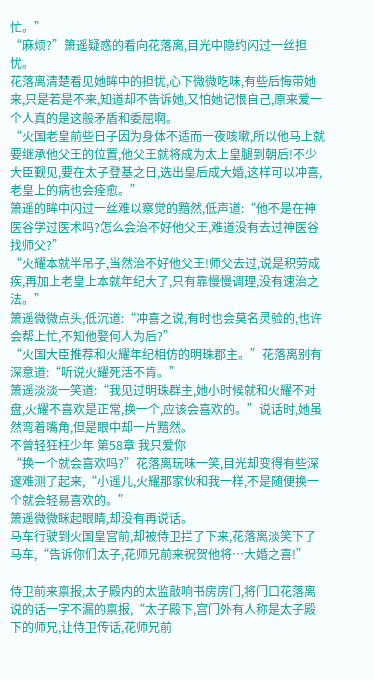忙。”
“麻烦?”箫遥疑惑的看向花落离,目光中隐约闪过一丝担忧。
花落离清楚看见她眸中的担忧,心下微微吃味,有些后悔带她来,只是若是不来,知道却不告诉她,又怕她记恨自己,原来爱一个人真的是这般矛盾和委屈啊。
“火国老皇前些日子因为身体不适而一夜咳嗽,所以他马上就要继承他父王的位置,他父王就将成为太上皇腿到朝后!不少大臣觐见,要在太子登基之日,选出皇后成大婚,这样可以冲喜,老皇上的病也会痊愈。”
箫遥的眸中闪过一丝难以察觉的黯然,低声道:“他不是在神医谷学过医术吗?怎么会治不好他父王,难道没有去过神医谷找师父?”
“火耀本就半吊子,当然治不好他父王!师父去过,说是积劳成疾,再加上老皇上本就年纪大了,只有靠慢慢调理,没有速治之法。”
箫遥微微点头,低沉道:“冲喜之说,有时也会莫名灵验的,也许会帮上忙,不知他娶何人为后?”
“火国大臣推荐和火耀年纪相仿的明珠郡主。”花落离别有深意道:“听说火耀死活不肯。”
箫遥淡淡一笑道:“我见过明珠群主,她小时候就和火耀不对盘,火耀不喜欢是正常,换一个,应该会喜欢的。”说话时,她虽然弯着嘴角,但是眼中却一片黯然。
不曾轻狂枉少年 第58章 我只爱你
“换一个就会喜欢吗?”花落离玩味一笑,目光却变得有些深邃难测了起来,“小遥儿,火耀那家伙和我一样,不是随便换一个就会轻易喜欢的。”
箫遥微微眯起眼睛,却没有再说话。
马车行驶到火国皇宫前,却被侍卫拦了下来,花落离淡笑下了马车,“告诉你们太子,花师兄前来祝贺他将…大婚之喜!”

侍卫前来禀报,太子殿内的太监敲响书房房门,将门口花落离说的话一字不漏的禀报,“太子殿下,宫门外有人称是太子殿下的师兄,让侍卫传话,花师兄前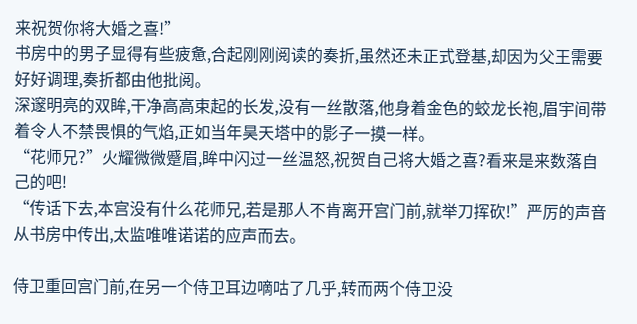来祝贺你将大婚之喜!”
书房中的男子显得有些疲惫,合起刚刚阅读的奏折,虽然还未正式登基,却因为父王需要好好调理,奏折都由他批阅。
深邃明亮的双眸,干净高高束起的长发,没有一丝散落,他身着金色的蛟龙长袍,眉宇间带着令人不禁畏惧的气焰,正如当年昊天塔中的影子一摸一样。
“花师兄?”火耀微微蹙眉,眸中闪过一丝温怒,祝贺自己将大婚之喜?看来是来数落自己的吧!
“传话下去,本宫没有什么花师兄,若是那人不肯离开宫门前,就举刀挥砍!”严厉的声音从书房中传出,太监唯唯诺诺的应声而去。

侍卫重回宫门前,在另一个侍卫耳边嘀咕了几乎,转而两个侍卫没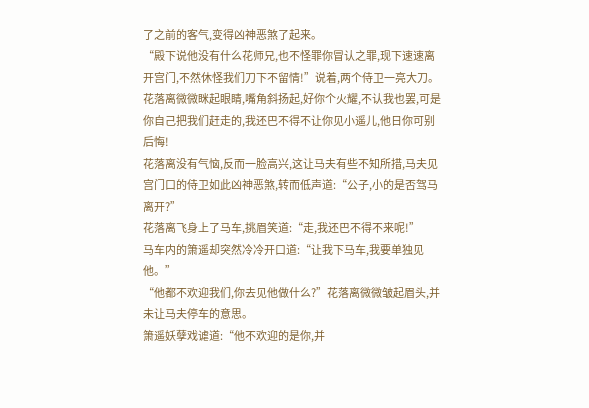了之前的客气,变得凶神恶煞了起来。
“殿下说他没有什么花师兄,也不怪罪你冒认之罪,现下速速离开宫门,不然休怪我们刀下不留情!”说着,两个侍卫一亮大刀。
花落离微微眯起眼睛,嘴角斜扬起,好你个火耀,不认我也罢,可是你自己把我们赶走的,我还巴不得不让你见小遥儿,他日你可别后悔!
花落离没有气恼,反而一脸高兴,这让马夫有些不知所措,马夫见宫门口的侍卫如此凶神恶煞,转而低声道:“公子,小的是否驾马离开?”
花落离飞身上了马车,挑眉笑道:“走,我还巴不得不来呢!”
马车内的箫遥却突然冷冷开口道:“让我下马车,我要单独见他。”
“他都不欢迎我们,你去见他做什么?”花落离微微皱起眉头,并未让马夫停车的意思。
箫遥妖孽戏谑道:“他不欢迎的是你,并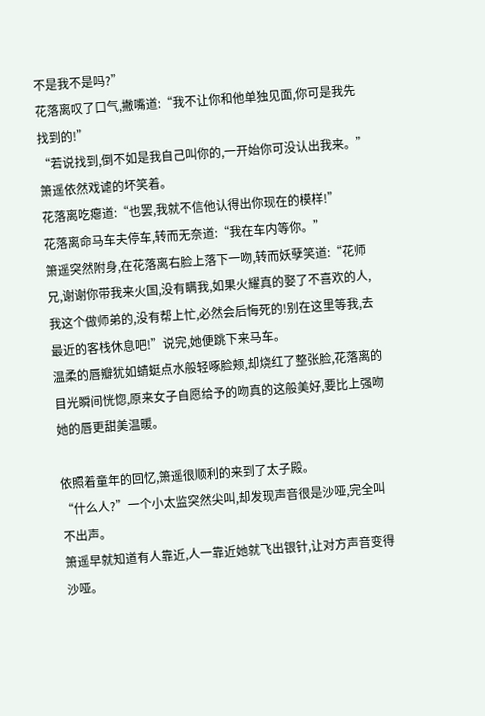不是我不是吗?”
花落离叹了口气,撇嘴道:“我不让你和他单独见面,你可是我先找到的!”
“若说找到,倒不如是我自己叫你的,一开始你可没认出我来。”箫遥依然戏谑的坏笑着。
花落离吃瘪道:“也罢,我就不信他认得出你现在的模样!”
花落离命马车夫停车,转而无奈道:“我在车内等你。”
箫遥突然附身,在花落离右脸上落下一吻,转而妖孽笑道:“花师兄,谢谢你带我来火国,没有瞒我,如果火耀真的娶了不喜欢的人,我这个做师弟的,没有帮上忙,必然会后悔死的!别在这里等我,去最近的客栈休息吧!”说完,她便跳下来马车。
温柔的唇瓣犹如蜻蜓点水般轻啄脸颊,却烧红了整张脸,花落离的目光瞬间恍惚,原来女子自愿给予的吻真的这般美好,要比上强吻她的唇更甜美温暖。

依照着童年的回忆,箫遥很顺利的来到了太子殿。
“什么人?”一个小太监突然尖叫,却发现声音很是沙哑,完全叫不出声。
箫遥早就知道有人靠近,人一靠近她就飞出银针,让对方声音变得沙哑。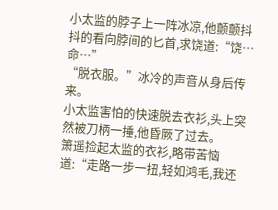小太监的脖子上一阵冰凉,他颤颤抖抖的看向脖间的匕首,求饶道:“饶…命…”
“脱衣服。”冰冷的声音从身后传来。
小太监害怕的快速脱去衣衫,头上突然被刀柄一捶,他昏厥了过去。
箫遥捡起太监的衣衫,略带苦恼道:“走路一步一扭,轻如鸿毛,我还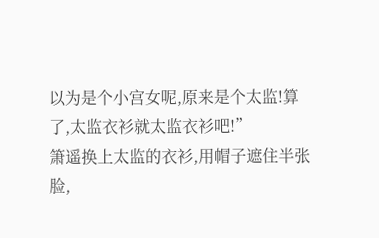以为是个小宫女呢,原来是个太监!算了,太监衣衫就太监衣衫吧!”
箫遥换上太监的衣衫,用帽子遮住半张脸,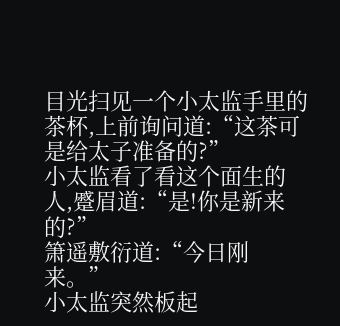目光扫见一个小太监手里的茶杯,上前询问道:“这茶可是给太子准备的?”
小太监看了看这个面生的人,蹙眉道:“是!你是新来的?”
箫遥敷衍道:“今日刚来。”
小太监突然板起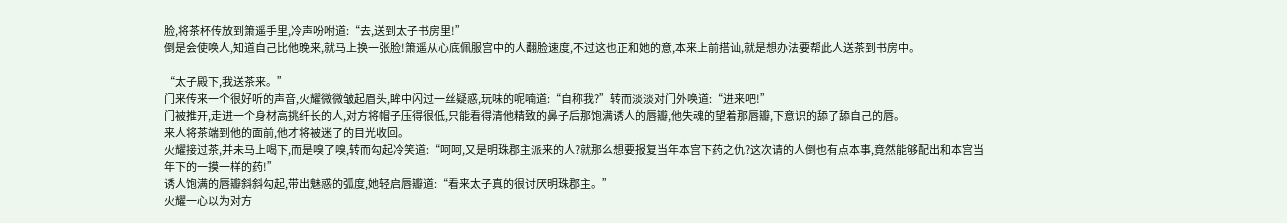脸,将茶杯传放到箫遥手里,冷声吩咐道:“去,送到太子书房里!”
倒是会使唤人,知道自己比他晚来,就马上换一张脸!箫遥从心底佩服宫中的人翻脸速度,不过这也正和她的意,本来上前搭讪,就是想办法要帮此人送茶到书房中。

“太子殿下,我送茶来。”
门来传来一个很好听的声音,火耀微微皱起眉头,眸中闪过一丝疑惑,玩味的呢喃道:“自称我?”转而淡淡对门外唤道:“进来吧!”
门被推开,走进一个身材高挑纤长的人,对方将帽子压得很低,只能看得清他精致的鼻子后那饱满诱人的唇瓣,他失魂的望着那唇瓣,下意识的舔了舔自己的唇。
来人将茶端到他的面前,他才将被迷了的目光收回。
火耀接过茶,并未马上喝下,而是嗅了嗅,转而勾起冷笑道:“呵呵,又是明珠郡主派来的人?就那么想要报复当年本宫下药之仇?这次请的人倒也有点本事,竟然能够配出和本宫当年下的一摸一样的药!”
诱人饱满的唇瓣斜斜勾起,带出魅惑的弧度,她轻启唇瓣道:“看来太子真的很讨厌明珠郡主。”
火耀一心以为对方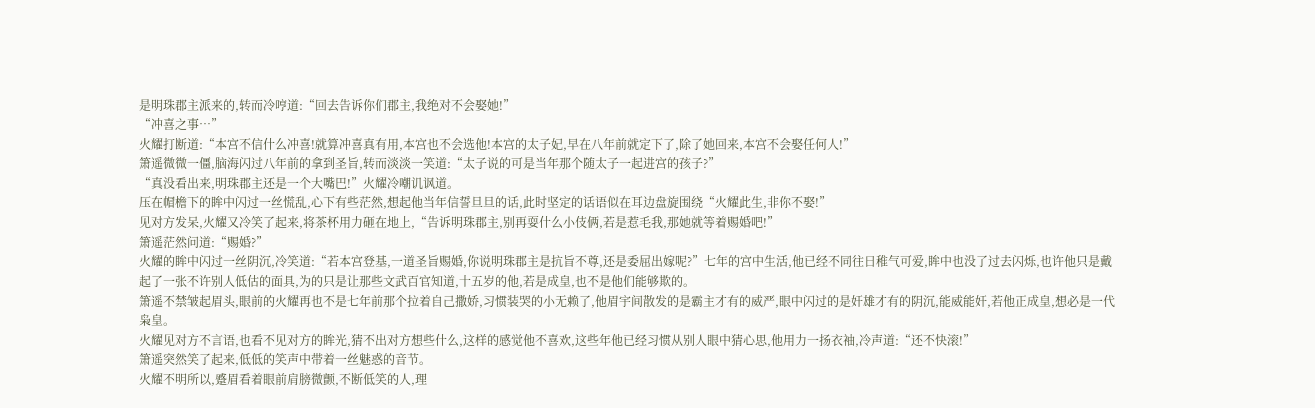是明珠郡主派来的,转而冷哼道:“回去告诉你们郡主,我绝对不会娶她!”
“冲喜之事…”
火耀打断道:“本宫不信什么冲喜!就算冲喜真有用,本宫也不会选他!本宫的太子妃,早在八年前就定下了,除了她回来,本宫不会娶任何人!”
箫遥微微一僵,脑海闪过八年前的拿到圣旨,转而淡淡一笑道:“太子说的可是当年那个随太子一起进宫的孩子?”
“真没看出来,明珠郡主还是一个大嘴巴!”火耀冷嘲讥讽道。
压在帽檐下的眸中闪过一丝慌乱,心下有些茫然,想起他当年信誓旦旦的话,此时坚定的话语似在耳边盘旋围绕“火耀此生,非你不娶!”
见对方发呆,火耀又冷笑了起来,将茶杯用力砸在地上,“告诉明珠郡主,别再耍什么小伎俩,若是惹毛我,那她就等着赐婚吧!”
箫遥茫然问道:“赐婚?”
火耀的眸中闪过一丝阴沉,冷笑道:“若本宫登基,一道圣旨赐婚,你说明珠郡主是抗旨不尊,还是委屈出嫁呢?”七年的宫中生活,他已经不同往日稚气可爱,眸中也没了过去闪烁,也许他只是戴起了一张不许别人低估的面具,为的只是让那些文武百官知道,十五岁的他,若是成皇,也不是他们能够欺的。
箫遥不禁皱起眉头,眼前的火耀再也不是七年前那个拉着自己撒娇,习惯装哭的小无赖了,他眉宇间散发的是霸主才有的威严,眼中闪过的是奸雄才有的阴沉,能威能奸,若他正成皇,想必是一代枭皇。
火耀见对方不言语,也看不见对方的眸光,猜不出对方想些什么,这样的感觉他不喜欢,这些年他已经习惯从别人眼中猜心思,他用力一扬衣袖,冷声道:“还不快滚!”
箫遥突然笑了起来,低低的笑声中带着一丝魅惑的音节。
火耀不明所以,蹙眉看着眼前肩膀微颤,不断低笑的人,理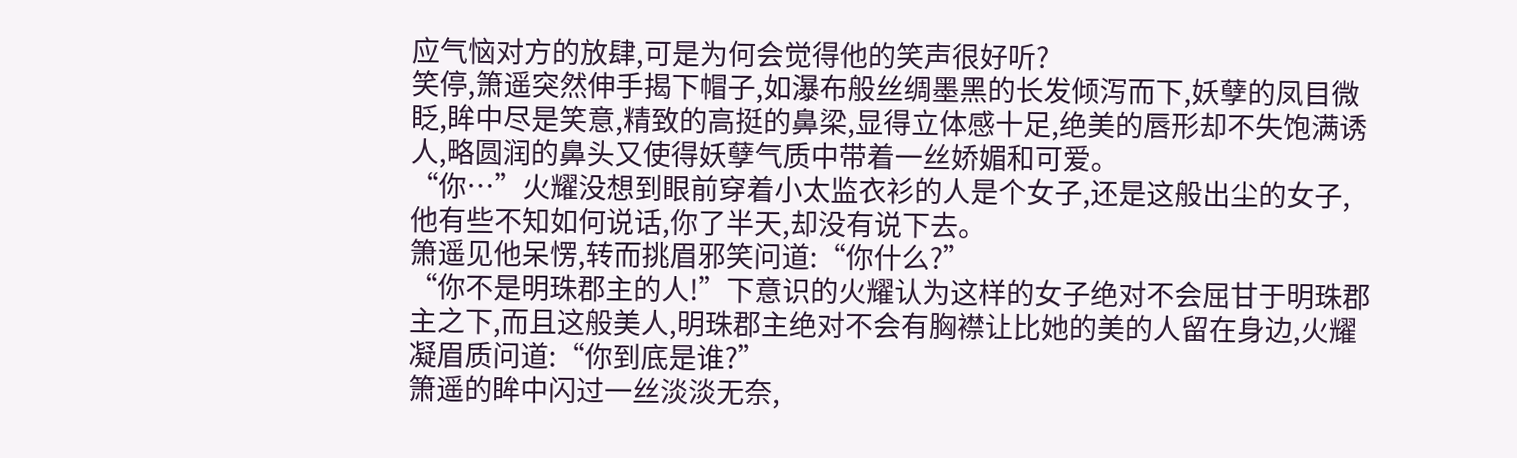应气恼对方的放肆,可是为何会觉得他的笑声很好听?
笑停,箫遥突然伸手揭下帽子,如瀑布般丝绸墨黑的长发倾泻而下,妖孽的凤目微眨,眸中尽是笑意,精致的高挺的鼻梁,显得立体感十足,绝美的唇形却不失饱满诱人,略圆润的鼻头又使得妖孽气质中带着一丝娇媚和可爱。
“你…”火耀没想到眼前穿着小太监衣衫的人是个女子,还是这般出尘的女子,他有些不知如何说话,你了半天,却没有说下去。
箫遥见他呆愣,转而挑眉邪笑问道:“你什么?”
“你不是明珠郡主的人!”下意识的火耀认为这样的女子绝对不会屈甘于明珠郡主之下,而且这般美人,明珠郡主绝对不会有胸襟让比她的美的人留在身边,火耀凝眉质问道:“你到底是谁?”
箫遥的眸中闪过一丝淡淡无奈,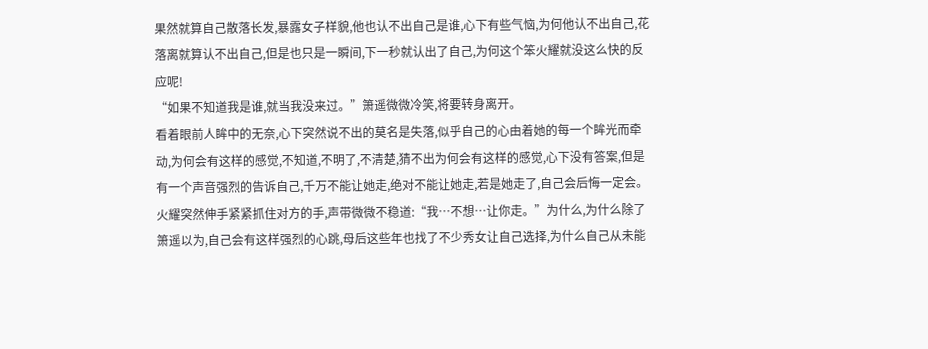果然就算自己散落长发,暴露女子样貌,他也认不出自己是谁,心下有些气恼,为何他认不出自己,花落离就算认不出自己,但是也只是一瞬间,下一秒就认出了自己,为何这个笨火耀就没这么快的反应呢!
“如果不知道我是谁,就当我没来过。”箫遥微微冷笑,将要转身离开。
看着眼前人眸中的无奈,心下突然说不出的莫名是失落,似乎自己的心由着她的每一个眸光而牵动,为何会有这样的感觉,不知道,不明了,不清楚,猜不出为何会有这样的感觉,心下没有答案,但是有一个声音强烈的告诉自己,千万不能让她走,绝对不能让她走,若是她走了,自己会后悔一定会。
火耀突然伸手紧紧抓住对方的手,声带微微不稳道:“我…不想…让你走。”为什么,为什么除了箫遥以为,自己会有这样强烈的心跳,母后这些年也找了不少秀女让自己选择,为什么自己从未能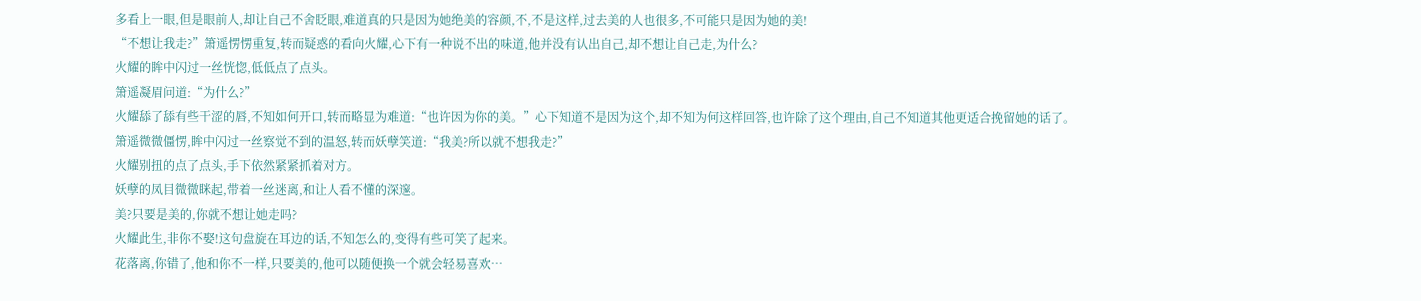多看上一眼,但是眼前人,却让自己不舍眨眼,难道真的只是因为她绝美的容颜,不,不是这样,过去美的人也很多,不可能只是因为她的美!
“不想让我走?”箫遥愣愣重复,转而疑惑的看向火耀,心下有一种说不出的味道,他并没有认出自己,却不想让自己走,为什么?
火耀的眸中闪过一丝恍惚,低低点了点头。
箫遥凝眉问道:“为什么?”
火耀舔了舔有些干涩的唇,不知如何开口,转而略显为难道:“也许因为你的美。”心下知道不是因为这个,却不知为何这样回答,也许除了这个理由,自己不知道其他更适合挽留她的话了。
箫遥微微僵愣,眸中闪过一丝察觉不到的温怒,转而妖孽笑道:“我美?所以就不想我走?”
火耀别扭的点了点头,手下依然紧紧抓着对方。
妖孽的凤目微微眯起,带着一丝迷离,和让人看不懂的深邃。
美?只要是美的,你就不想让她走吗?
火耀此生,非你不娶!这句盘旋在耳边的话,不知怎么的,变得有些可笑了起来。
花落离,你错了,他和你不一样,只要美的,他可以随便换一个就会轻易喜欢…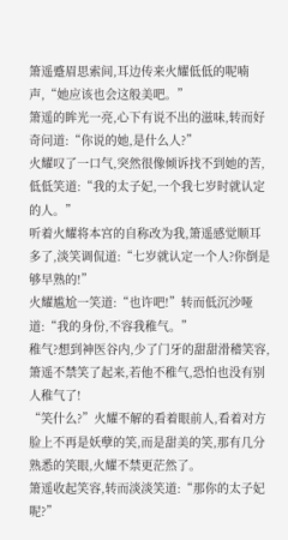箫遥蹙眉思索间,耳边传来火耀低低的呢喃声,“她应该也会这般美吧。”
箫遥的眸光一亮,心下有说不出的滋味,转而好奇问道:“你说的她,是什么人?”
火耀叹了一口气,突然很像倾诉找不到她的苦,低低笑道:“我的太子妃,一个我七岁时就认定的人。”
听着火耀将本宫的自称改为我,箫遥感觉顺耳多了,淡笑调侃道:“七岁就认定一个人?你倒是够早熟的!”
火耀尴尬一笑道:“也许吧!”转而低沉沙哑道:“我的身份,不容我稚气。”
稚气?想到神医谷内,少了门牙的甜甜滑稽笑容,箫遥不禁笑了起来,若他不稚气,恐怕也没有别人稚气了!
“笑什么?”火耀不解的看着眼前人,看着对方脸上不再是妖孽的笑,而是甜美的笑,那有几分熟悉的笑眼,火耀不禁更茫然了。
箫遥收起笑容,转而淡淡笑道:“那你的太子妃呢?”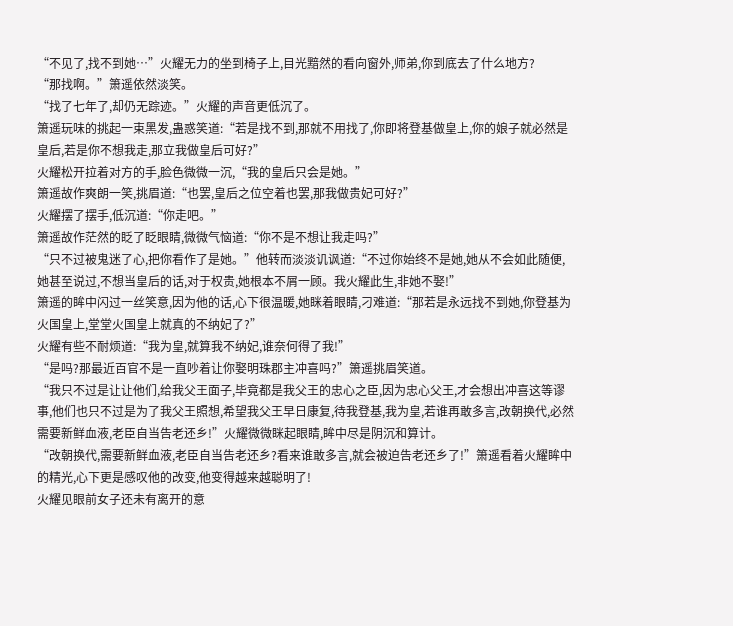“不见了,找不到她…”火耀无力的坐到椅子上,目光黯然的看向窗外,师弟,你到底去了什么地方?
“那找啊。”箫遥依然淡笑。
“找了七年了,却仍无踪迹。”火耀的声音更低沉了。
箫遥玩味的挑起一束黑发,蛊惑笑道:“若是找不到,那就不用找了,你即将登基做皇上,你的娘子就必然是皇后,若是你不想我走,那立我做皇后可好?”
火耀松开拉着对方的手,脸色微微一沉,“我的皇后只会是她。”
箫遥故作爽朗一笑,挑眉道:“也罢,皇后之位空着也罢,那我做贵妃可好?”
火耀摆了摆手,低沉道:“你走吧。”
箫遥故作茫然的眨了眨眼睛,微微气恼道:“你不是不想让我走吗?”
“只不过被鬼迷了心,把你看作了是她。”他转而淡淡讥讽道:“不过你始终不是她,她从不会如此随便,她甚至说过,不想当皇后的话,对于权贵,她根本不屑一顾。我火耀此生,非她不娶!”
箫遥的眸中闪过一丝笑意,因为他的话,心下很温暖,她眯着眼睛,刁难道:“那若是永远找不到她,你登基为火国皇上,堂堂火国皇上就真的不纳妃了?”
火耀有些不耐烦道:“我为皇,就算我不纳妃,谁奈何得了我!”
“是吗?那最近百官不是一直吵着让你娶明珠郡主冲喜吗?”箫遥挑眉笑道。
“我只不过是让让他们,给我父王面子,毕竟都是我父王的忠心之臣,因为忠心父王,才会想出冲喜这等谬事,他们也只不过是为了我父王照想,希望我父王早日康复,待我登基,我为皇,若谁再敢多言,改朝换代,必然需要新鲜血液,老臣自当告老还乡!”火耀微微眯起眼睛,眸中尽是阴沉和算计。
“改朝换代,需要新鲜血液,老臣自当告老还乡?看来谁敢多言,就会被迫告老还乡了!”箫遥看着火耀眸中的精光,心下更是感叹他的改变,他变得越来越聪明了!
火耀见眼前女子还未有离开的意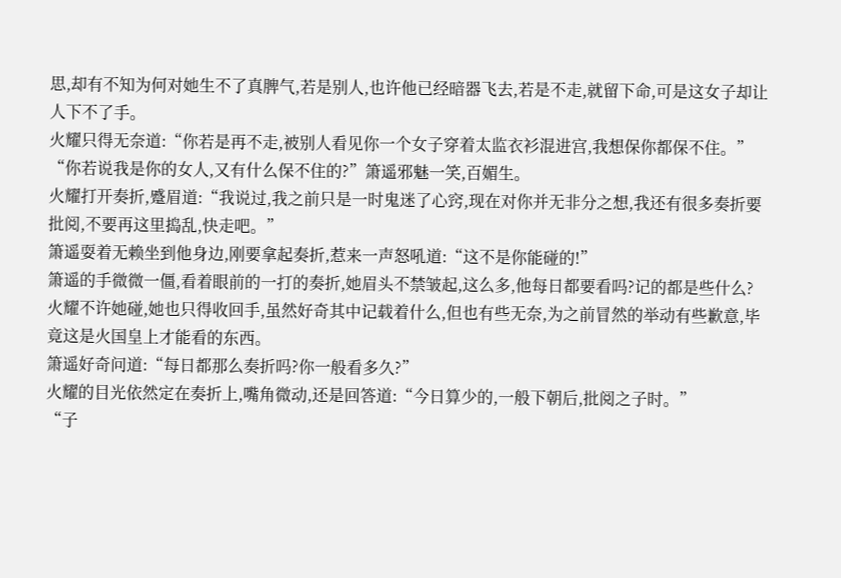思,却有不知为何对她生不了真脾气,若是别人,也许他已经暗器飞去,若是不走,就留下命,可是这女子却让人下不了手。
火耀只得无奈道:“你若是再不走,被别人看见你一个女子穿着太监衣衫混进宫,我想保你都保不住。”
“你若说我是你的女人,又有什么保不住的?”箫遥邪魅一笑,百媚生。
火耀打开奏折,蹙眉道:“我说过,我之前只是一时鬼迷了心窍,现在对你并无非分之想,我还有很多奏折要批阅,不要再这里捣乱,快走吧。”
箫遥耍着无赖坐到他身边,刚要拿起奏折,惹来一声怒吼道:“这不是你能碰的!”
箫遥的手微微一僵,看着眼前的一打的奏折,她眉头不禁皱起,这么多,他每日都要看吗?记的都是些什么?
火耀不许她碰,她也只得收回手,虽然好奇其中记载着什么,但也有些无奈,为之前冒然的举动有些歉意,毕竟这是火国皇上才能看的东西。
箫遥好奇问道:“每日都那么奏折吗?你一般看多久?”
火耀的目光依然定在奏折上,嘴角微动,还是回答道:“今日算少的,一般下朝后,批阅之子时。”
“子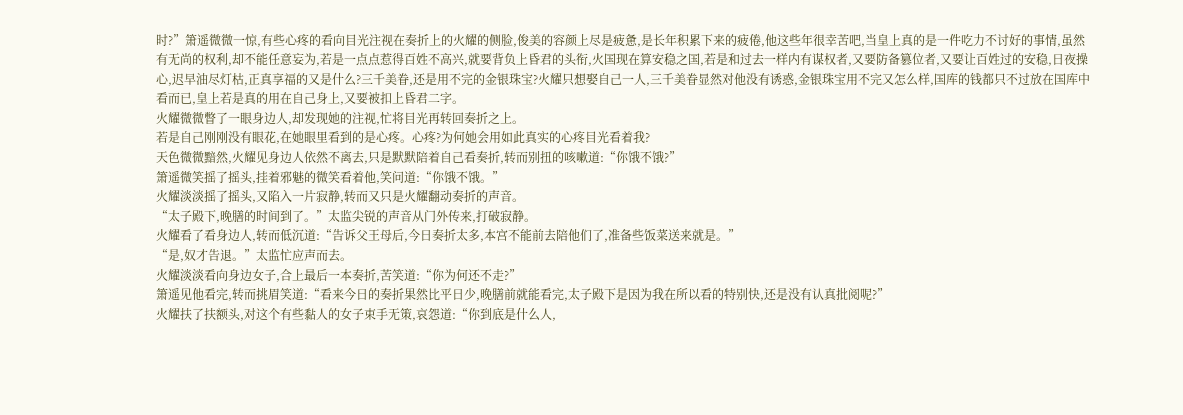时?”箫遥微微一惊,有些心疼的看向目光注视在奏折上的火耀的侧脸,俊美的容颜上尽是疲惫,是长年积累下来的疲倦,他这些年很幸苦吧,当皇上真的是一件吃力不讨好的事情,虽然有无尚的权利,却不能任意妄为,若是一点点惹得百姓不高兴,就要背负上昏君的头衔,火国现在算安稳之国,若是和过去一样内有谋权者,又要防备篡位者,又要让百姓过的安稳,日夜操心,迟早油尽灯枯,正真享福的又是什么?三千美眷,还是用不完的金银珠宝?火耀只想娶自己一人,三千美眷显然对他没有诱惑,金银珠宝用不完又怎么样,国库的钱都只不过放在国库中看而已,皇上若是真的用在自己身上,又要被扣上昏君二字。
火耀微微瞥了一眼身边人,却发现她的注视,忙将目光再转回奏折之上。
若是自己刚刚没有眼花,在她眼里看到的是心疼。心疼?为何她会用如此真实的心疼目光看着我?
天色微微黯然,火耀见身边人依然不离去,只是默默陪着自己看奏折,转而别扭的咳嗽道:“你饿不饿?”
箫遥微笑摇了摇头,挂着邪魅的微笑看着他,笑问道:“你饿不饿。”
火耀淡淡摇了摇头,又陷入一片寂静,转而又只是火耀翻动奏折的声音。
“太子殿下,晚膳的时间到了。”太监尖锐的声音从门外传来,打破寂静。
火耀看了看身边人,转而低沉道:“告诉父王母后,今日奏折太多,本宫不能前去陪他们了,准备些饭菜送来就是。”
“是,奴才告退。”太监忙应声而去。
火耀淡淡看向身边女子,合上最后一本奏折,苦笑道:“你为何还不走?”
箫遥见他看完,转而挑眉笑道:“看来今日的奏折果然比平日少,晚膳前就能看完,太子殿下是因为我在所以看的特别快,还是没有认真批阅呢?”
火耀扶了扶额头,对这个有些黏人的女子束手无策,哀怨道:“你到底是什么人,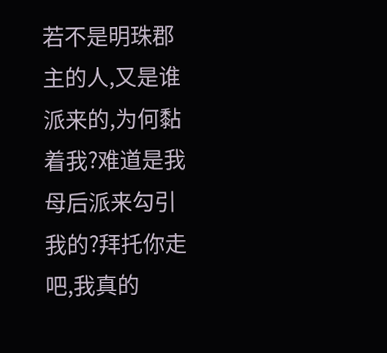若不是明珠郡主的人,又是谁派来的,为何黏着我?难道是我母后派来勾引我的?拜托你走吧,我真的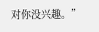对你没兴趣。”